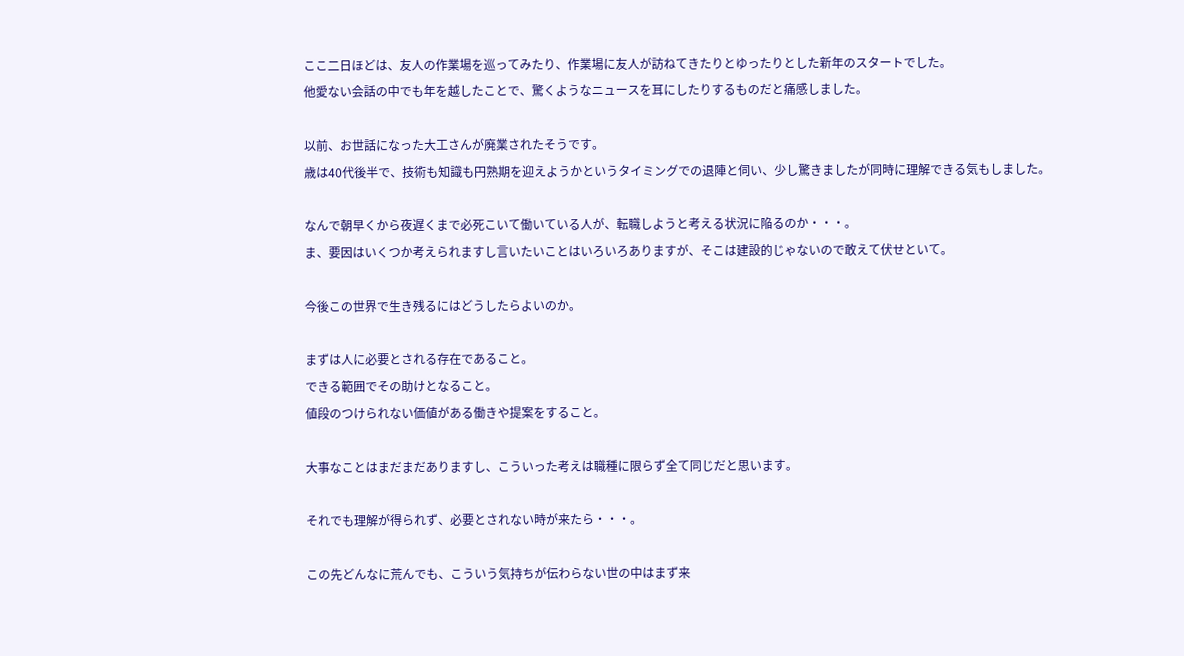ここ二日ほどは、友人の作業場を巡ってみたり、作業場に友人が訪ねてきたりとゆったりとした新年のスタートでした。
他愛ない会話の中でも年を越したことで、驚くようなニュースを耳にしたりするものだと痛感しました。

以前、お世話になった大工さんが廃業されたそうです。
歳は40代後半で、技術も知識も円熟期を迎えようかというタイミングでの退陣と伺い、少し驚きましたが同時に理解できる気もしました。

なんで朝早くから夜遅くまで必死こいて働いている人が、転職しようと考える状況に陥るのか・・・。
ま、要因はいくつか考えられますし言いたいことはいろいろありますが、そこは建設的じゃないので敢えて伏せといて。

今後この世界で生き残るにはどうしたらよいのか。

まずは人に必要とされる存在であること。
できる範囲でその助けとなること。
値段のつけられない価値がある働きや提案をすること。

大事なことはまだまだありますし、こういった考えは職種に限らず全て同じだと思います。

それでも理解が得られず、必要とされない時が来たら・・・。

この先どんなに荒んでも、こういう気持ちが伝わらない世の中はまず来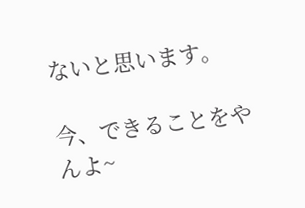ないと思います。

今、できることをやんよ~